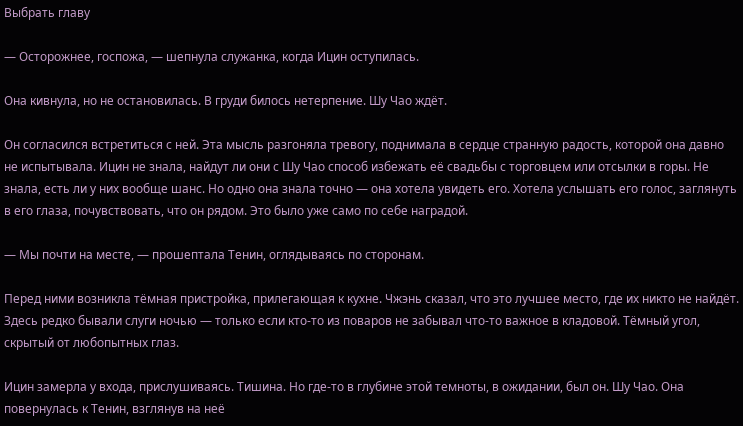Выбрать главу

— Осторожнее, госпожа, — шепнула служанка, когда Ицин оступилась.

Она кивнула, но не остановилась. В груди билось нетерпение. Шу Чао ждёт.

Он согласился встретиться с ней. Эта мысль разгоняла тревогу, поднимала в сердце странную радость, которой она давно не испытывала. Ицин не знала, найдут ли они с Шу Чао способ избежать её свадьбы с торговцем или отсылки в горы. Не знала, есть ли у них вообще шанс. Но одно она знала точно — она хотела увидеть его. Хотела услышать его голос, заглянуть в его глаза, почувствовать, что он рядом. Это было уже само по себе наградой.

— Мы почти на месте, — прошептала Тенин, оглядываясь по сторонам.

Перед ними возникла тёмная пристройка, прилегающая к кухне. Чжэнь сказал, что это лучшее место, где их никто не найдёт. Здесь редко бывали слуги ночью — только если кто-то из поваров не забывал что-то важное в кладовой. Тёмный угол, скрытый от любопытных глаз.

Ицин замерла у входа, прислушиваясь. Тишина. Но где-то в глубине этой темноты, в ожидании, был он. Шу Чао. Она повернулась к Тенин, взглянув на неё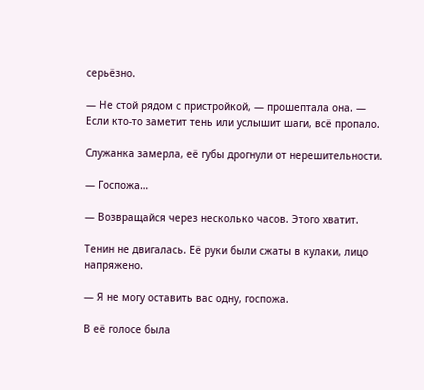серьёзно.

— Не стой рядом с пристройкой, — прошептала она. — Если кто-то заметит тень или услышит шаги, всё пропало.

Служанка замерла, её губы дрогнули от нерешительности.

— Госпожа…

— Возвращайся через несколько часов. Этого хватит.

Тенин не двигалась. Её руки были сжаты в кулаки, лицо напряжено.

— Я не могу оставить вас одну, госпожа.

В её голосе была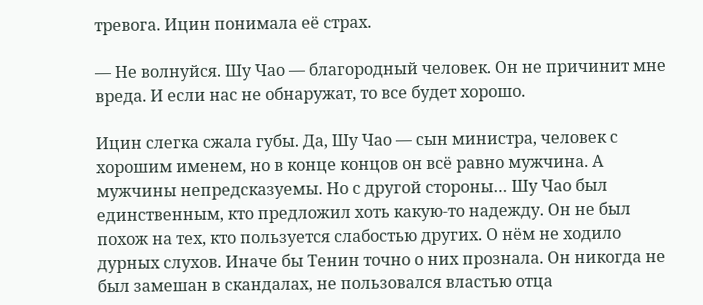тревога. Ицин понимала её страх.

— Не волнуйся. Шу Чао — благородный человек. Он не причинит мне вреда. И если нас не обнаружат, то все будет хорошо.

Ицин слегка сжала губы. Да, Шу Чао — сын министра, человек с хорошим именем, но в конце концов он всё равно мужчина. А мужчины непредсказуемы. Но с другой стороны… Шу Чао был единственным, кто предложил хоть какую-то надежду. Он не был похож на тех, кто пользуется слабостью других. О нём не ходило дурных слухов. Иначе бы Тенин точно о них прознала. Он никогда не был замешан в скандалах, не пользовался властью отца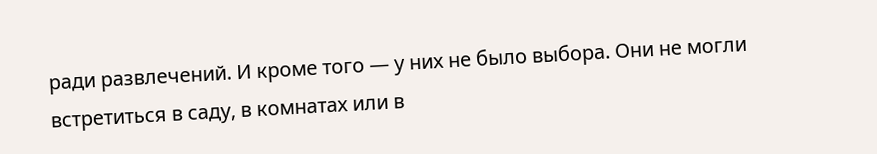ради развлечений. И кроме того — у них не было выбора. Они не могли встретиться в саду, в комнатах или в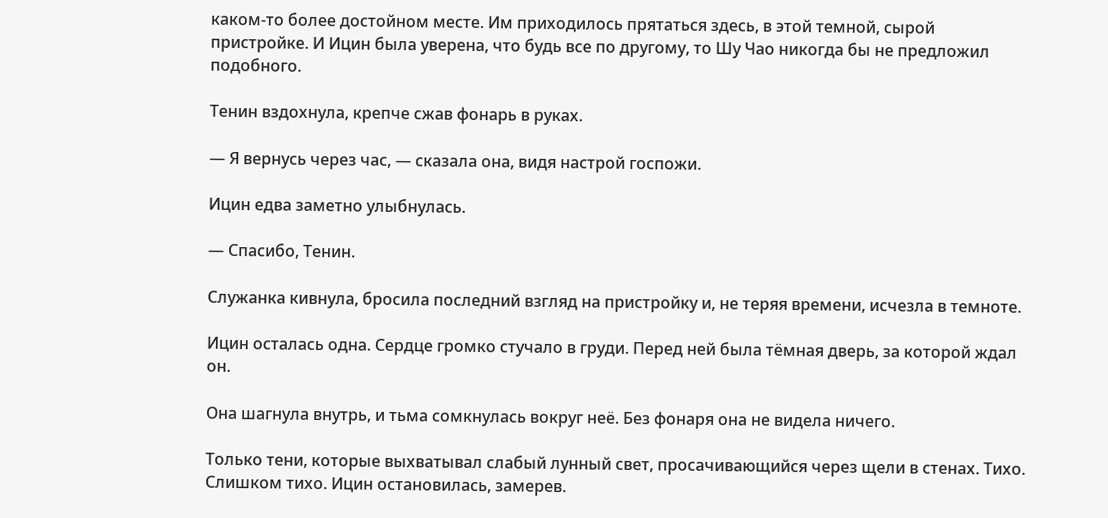каком-то более достойном месте. Им приходилось прятаться здесь, в этой темной, сырой пристройке. И Ицин была уверена, что будь все по другому, то Шу Чао никогда бы не предложил подобного.

Тенин вздохнула, крепче сжав фонарь в руках.

— Я вернусь через час, — сказала она, видя настрой госпожи.

Ицин едва заметно улыбнулась.

— Спасибо, Тенин.

Служанка кивнула, бросила последний взгляд на пристройку и, не теряя времени, исчезла в темноте.

Ицин осталась одна. Сердце громко стучало в груди. Перед ней была тёмная дверь, за которой ждал он.

Она шагнула внутрь, и тьма сомкнулась вокруг неё. Без фонаря она не видела ничего.

Только тени, которые выхватывал слабый лунный свет, просачивающийся через щели в стенах. Тихо. Слишком тихо. Ицин остановилась, замерев.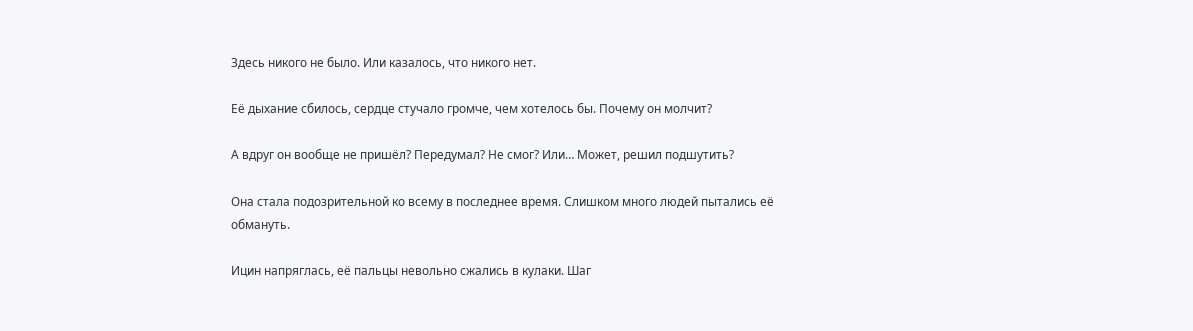Здесь никого не было. Или казалось, что никого нет.

Её дыхание сбилось, сердце стучало громче, чем хотелось бы. Почему он молчит?

А вдруг он вообще не пришёл? Передумал? Не смог? Или… Может, решил подшутить?

Она стала подозрительной ко всему в последнее время. Слишком много людей пытались её обмануть.

Ицин напряглась, её пальцы невольно сжались в кулаки. Шаг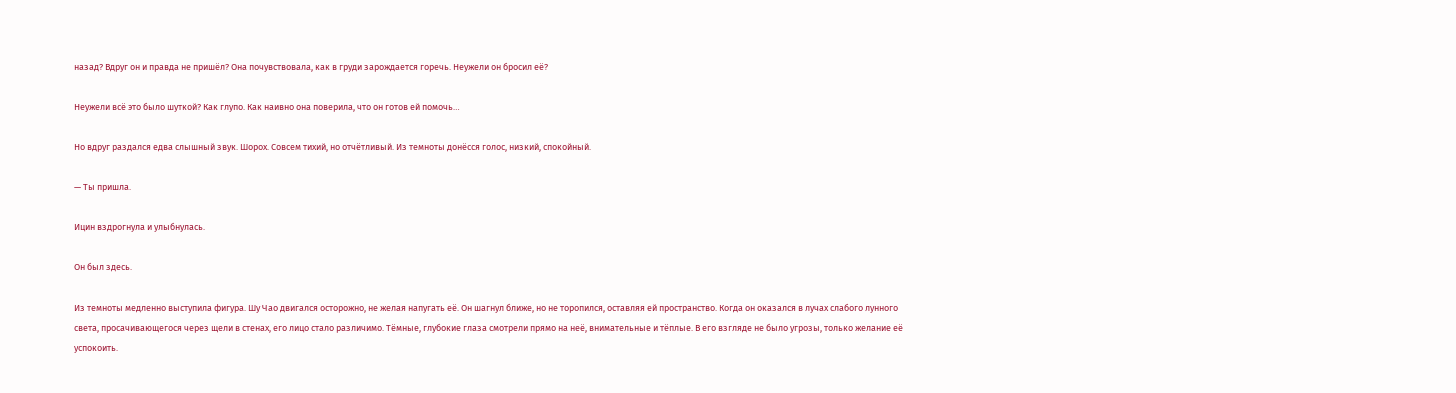назад? Вдруг он и правда не пришёл? Она почувствовала, как в груди зарождается горечь. Неужели он бросил её?

Неужели всё это было шуткой? Как глупо. Как наивно она поверила, что он готов ей помочь…

Но вдруг раздался едва слышный звук. Шорох. Совсем тихий, но отчётливый. Из темноты донёсся голос, низкий, спокойный.

— Ты пришла.

Ицин вздрогнула и улыбнулась.

Он был здесь.

Из темноты медленно выступила фигура. Шу Чао двигался осторожно, не желая напугать её. Он шагнул ближе, но не торопился, оставляя ей пространство. Когда он оказался в лучах слабого лунного света, просачивающегося через щели в стенах, его лицо стало различимо. Тёмные, глубокие глаза смотрели прямо на неё, внимательные и тёплые. В его взгляде не было угрозы, только желание её успокоить.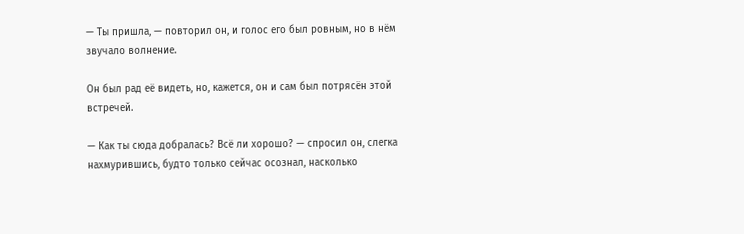— Ты пришла, — повторил он, и голос его был ровным, но в нём звучало волнение.

Он был рад её видеть, но, кажется, он и сам был потрясён этой встречей.

— Как ты сюда добралась? Всё ли хорошо? — спросил он, слегка нахмурившись, будто только сейчас осознал, насколько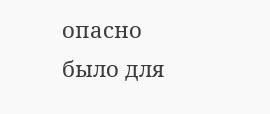опасно было для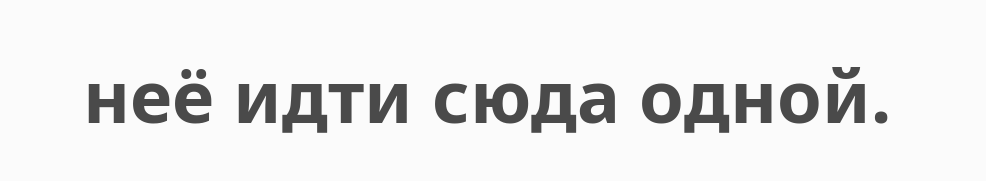неё идти сюда одной.